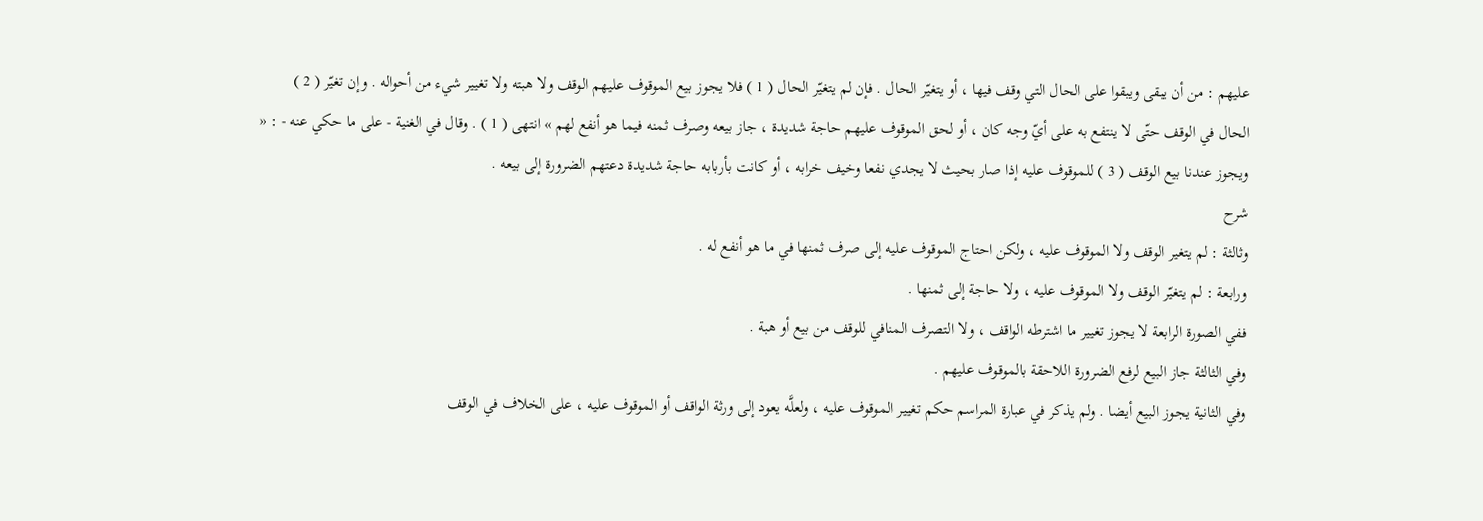عليهم : من أن يبقى ويبقوا على الحال التي وقف فيها ، أو يتغيّر الحال . فإن لم يتغيّر الحال ( 1 ) فلا يجوز بيع الموقوف عليهم الوقف ولا هبته ولا تغيير شيء من أحواله . وإن تغيّر ( 2 ) الحال في الوقف حتّى لا ينتفع به على أيّ وجه كان ، أو لحق الموقوف عليهم حاجة شديدة ، جاز بيعه وصرف ثمنه فيما هو أنفع لهم » انتهى ( 1 ) . وقال في الغنية - على ما حكي عنه - : « ويجوز عندنا بيع الوقف ( 3 ) للموقوف عليه إذا صار بحيث لا يجدي نفعا وخيف خرابه ، أو كانت بأربابه حاجة شديدة دعتهم الضرورة إلى بيعه .
شرح
وثالثة : لم يتغير الوقف ولا الموقوف عليه ، ولكن احتاج الموقوف عليه إلى صرف ثمنها في ما هو أنفع له .
ورابعة : لم يتغيّر الوقف ولا الموقوف عليه ، ولا حاجة إلى ثمنها .
ففي الصورة الرابعة لا يجوز تغيير ما اشترطه الواقف ، ولا التصرف المنافي للوقف من بيع أو هبة .
وفي الثالثة جاز البيع لرفع الضرورة اللاحقة بالموقوف عليهم .
وفي الثانية يجوز البيع أيضا . ولم يذكر في عبارة المراسم حكم تغيير الموقوف عليه ، ولعلَّه يعود إلى ورثة الواقف أو الموقوف عليه ، على الخلاف في الوقف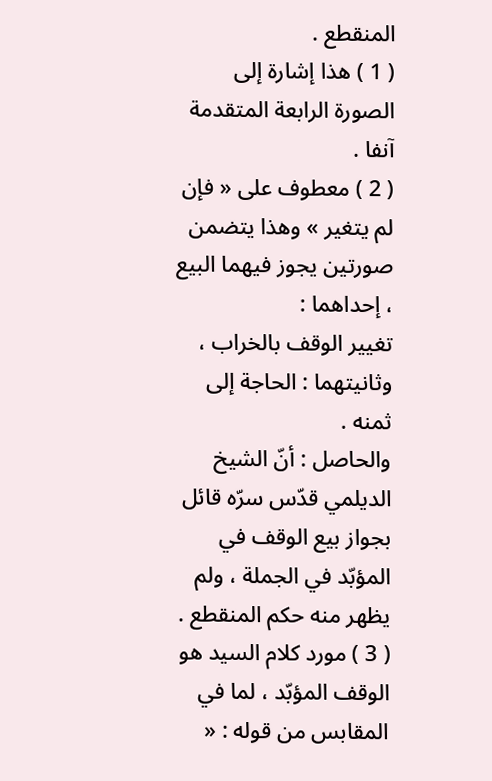المنقطع .
( 1 ) هذا إشارة إلى الصورة الرابعة المتقدمة آنفا .
( 2 ) معطوف على « فإن لم يتغير » وهذا يتضمن صورتين يجوز فيهما البيع ، إحداهما :
تغيير الوقف بالخراب ، وثانيتهما : الحاجة إلى ثمنه .
والحاصل : أنّ الشيخ الديلمي قدّس سرّه قائل بجواز بيع الوقف في المؤبّد في الجملة ، ولم يظهر منه حكم المنقطع .
( 3 ) مورد كلام السيد هو الوقف المؤبّد ، لما في المقابس من قوله : «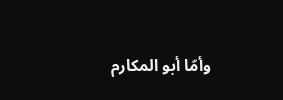وأمّا أبو المكارم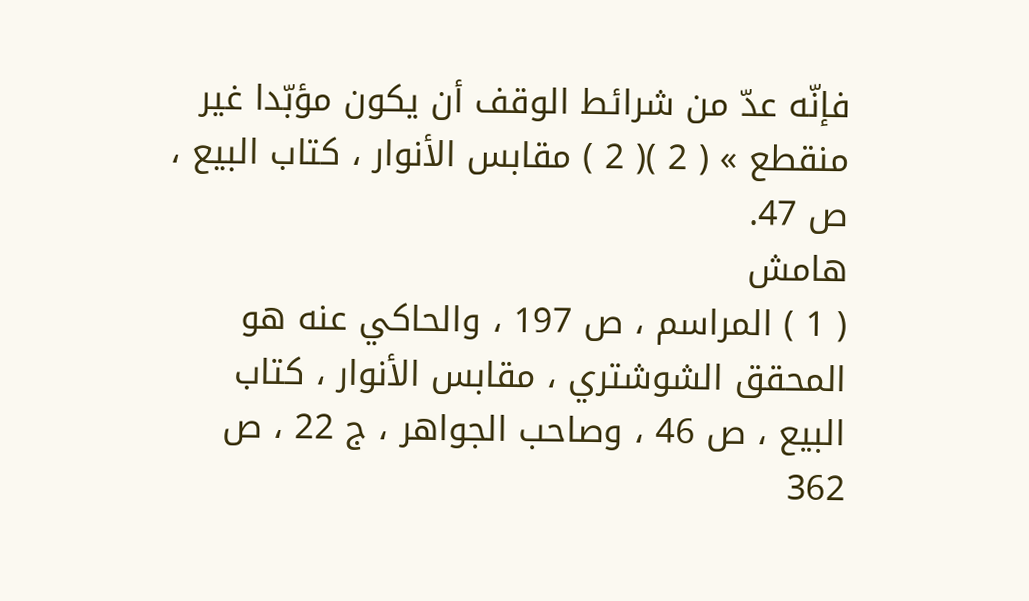فإنّه عدّ من شرائط الوقف أن يكون مؤبّدا غير منقطع » ( 2 )( 2 ) مقابس الأنوار ، كتاب البيع ، ص 47.
هامش
( 1 ) المراسم ، ص 197 ، والحاكي عنه هو المحقق الشوشتري ، مقابس الأنوار ، كتاب البيع ، ص 46 ، وصاحب الجواهر ، ج 22 ، ص 362